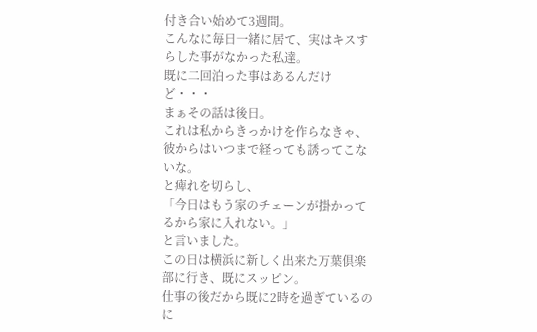付き合い始めて3週間。
こんなに毎日一緒に居て、実はキスすらした事がなかった私達。
既に二回泊った事はあるんだけど・・・
まぁその話は後日。
これは私からきっかけを作らなきゃ、彼からはいつまで経っても誘ってこないな。
と痺れを切らし、
「今日はもう家のチェーンが掛かってるから家に入れない。」
と言いました。
この日は横浜に新しく出来た万葉倶楽部に行き、既にスッピン。
仕事の後だから既に2時を過ぎているのに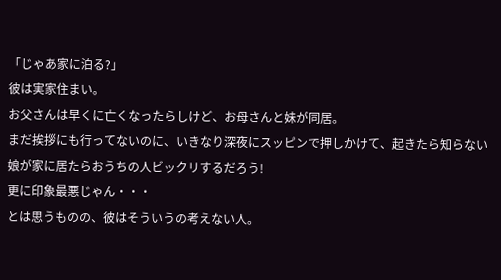「じゃあ家に泊る?」
彼は実家住まい。
お父さんは早くに亡くなったらしけど、お母さんと妹が同居。
まだ挨拶にも行ってないのに、いきなり深夜にスッピンで押しかけて、起きたら知らない娘が家に居たらおうちの人ビックリするだろう!
更に印象最悪じゃん・・・
とは思うものの、彼はそういうの考えない人。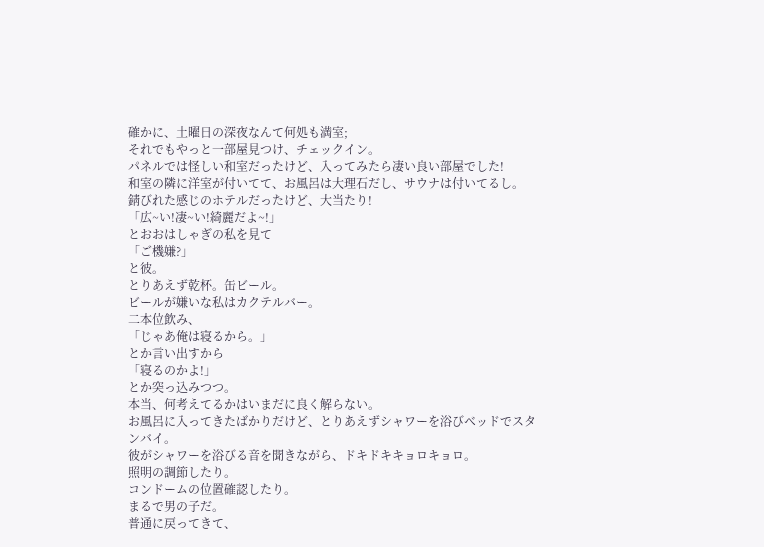確かに、土曜日の深夜なんて何処も満室;
それでもやっと一部屋見つけ、チェックイン。
パネルでは怪しい和室だったけど、入ってみたら凄い良い部屋でした!
和室の隣に洋室が付いてて、お風呂は大理石だし、サウナは付いてるし。
錆びれた感じのホテルだったけど、大当たり!
「広~い!凄~い!綺麗だよ~!」
とおおはしゃぎの私を見て
「ご機嫌?」
と彼。
とりあえず乾杯。缶ビール。
ビールが嫌いな私はカクテルバー。
二本位飲み、
「じゃあ俺は寝るから。」
とか言い出すから
「寝るのかよ!」
とか突っ込みつつ。
本当、何考えてるかはいまだに良く解らない。
お風呂に入ってきたばかりだけど、とりあえずシャワーを浴びベッドでスタンバイ。
彼がシャワーを浴びる音を聞きながら、ドキドキキョロキョロ。
照明の調節したり。
コンドームの位置確認したり。
まるで男の子だ。
普通に戻ってきて、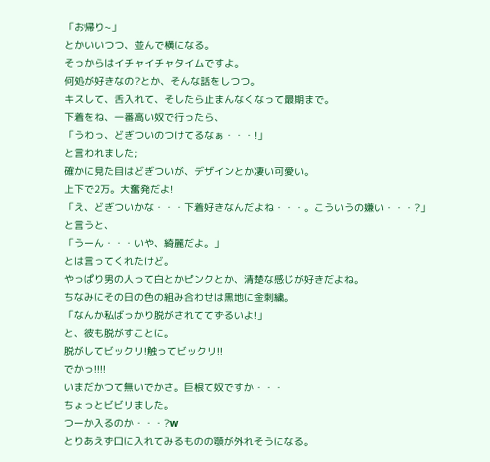「お帰り~」
とかいいつつ、並んで横になる。
そっからはイチャイチャタイムですよ。
何処が好きなの?とか、そんな話をしつつ。
キスして、舌入れて、そしたら止まんなくなって最期まで。
下着をね、一番高い奴で行ったら、
「うわっ、どぎついのつけてるなぁ・・・!」
と言われました;
確かに見た目はどぎついが、デザインとか凄い可愛い。
上下で2万。大奮発だよ!
「え、どぎついかな・・・下着好きなんだよね・・・。こういうの嫌い・・・?」
と言うと、
「うーん・・・いや、綺麗だよ。」
とは言ってくれたけど。
やっぱり男の人って白とかピンクとか、清楚な感じが好きだよね。
ちなみにその日の色の組み合わせは黒地に金刺繍。
「なんか私ばっかり脱がされててずるいよ!」
と、彼も脱がすことに。
脱がしてビックリ!触ってビックリ!!
でかっ!!!!
いまだかつて無いでかさ。巨根て奴ですか・・・
ちょっとビビリました。
つーか入るのか・・・?w
とりあえず口に入れてみるものの顎が外れそうになる。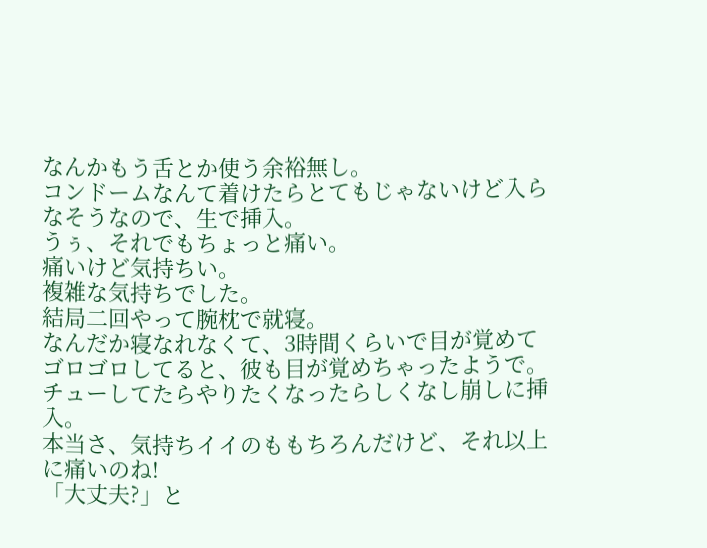なんかもう舌とか使う余裕無し。
コンドームなんて着けたらとてもじゃないけど入らなそうなので、生で挿入。
うぅ、それでもちょっと痛い。
痛いけど気持ちい。
複雑な気持ちでした。
結局二回やって腕枕で就寝。
なんだか寝なれなくて、3時間くらいで目が覚めてゴロゴロしてると、彼も目が覚めちゃったようで。
チューしてたらやりたくなったらしくなし崩しに挿入。
本当さ、気持ちイイのももちろんだけど、それ以上に痛いのね!
「大丈夫?」と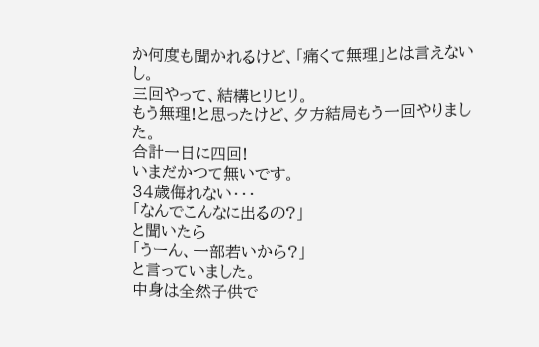か何度も聞かれるけど、「痛くて無理」とは言えないし。
三回やって、結構ヒリヒリ。
もう無理!と思ったけど、夕方結局もう一回やりました。
合計一日に四回!
いまだかつて無いです。
34歳侮れない・・・
「なんでこんなに出るの?」
と聞いたら
「うーん、一部若いから?」
と言っていました。
中身は全然子供で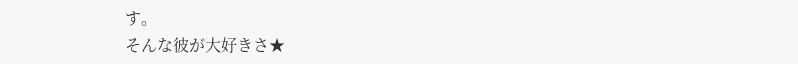す。
そんな彼が大好きさ★